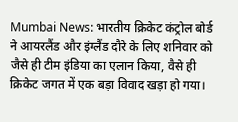Mumbai News: भारतीय क्रिकेट कंट्रोल बोर्ड ने आयरलैंड और इंग्लैंड दौरे के लिए शनिवार को जैसे ही टीम इंडिया का एलान किया, वैसे ही क्रिकेट जगत में एक बड़ा विवाद खड़ा हो गया।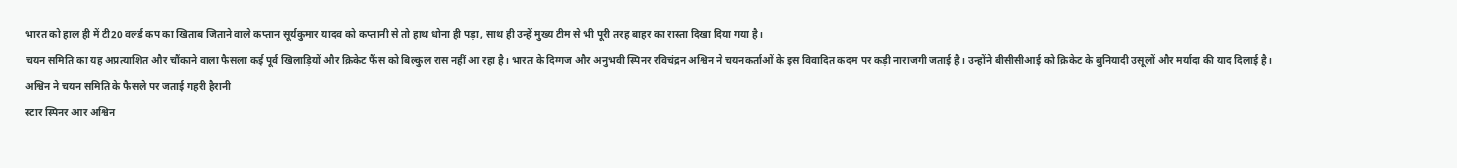भारत को हाल ही में टी20 वर्ल्ड कप का खिताब जिताने वाले कप्तान सूर्यकुमार यादव को कप्तानी से तो हाथ धोना ही पड़ा, साथ ही उन्हें मुख्य टीम से भी पूरी तरह बाहर का रास्ता दिखा दिया गया है।
चयन समिति का यह अप्रत्याशित और चौंकाने वाला फैसला कई पूर्व खिलाड़ियों और क्रिकेट फैंस को बिल्कुल रास नहीं आ रहा है। भारत के दिग्गज और अनुभवी स्पिनर रविचंद्रन अश्विन ने चयनकर्ताओं के इस विवादित कदम पर कड़ी नाराजगी जताई है। उन्होंने बीसीसीआई को क्रिकेट के बुनियादी उसूलों और मर्यादा की याद दिलाई है।
अश्विन ने चयन समिति के फैसले पर जताई गहरी हैरानी
स्टार स्पिनर आर अश्विन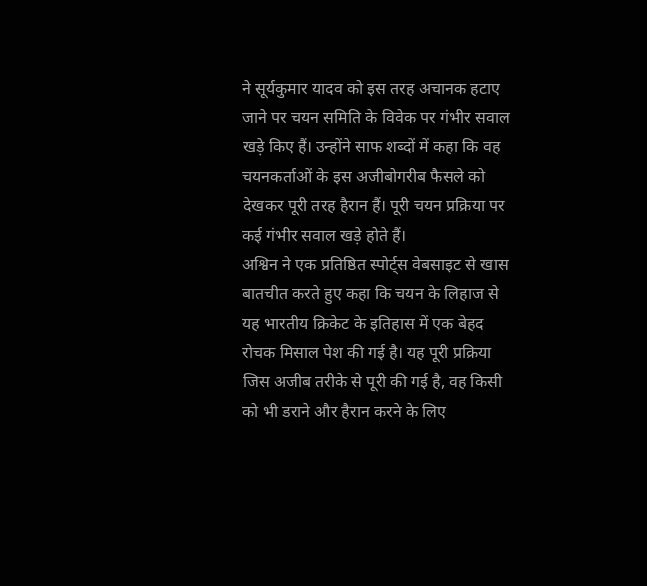ने सूर्यकुमार यादव को इस तरह अचानक हटाए जाने पर चयन समिति के विवेक पर गंभीर सवाल खड़े किए हैं। उन्होंने साफ शब्दों में कहा कि वह चयनकर्ताओं के इस अजीबोगरीब फैसले को देखकर पूरी तरह हैरान हैं। पूरी चयन प्रक्रिया पर कई गंभीर सवाल खड़े होते हैं।
अश्विन ने एक प्रतिष्ठित स्पोर्ट्स वेबसाइट से खास बातचीत करते हुए कहा कि चयन के लिहाज से यह भारतीय क्रिकेट के इतिहास में एक बेहद रोचक मिसाल पेश की गई है। यह पूरी प्रक्रिया जिस अजीब तरीके से पूरी की गई है, वह किसी को भी डराने और हैरान करने के लिए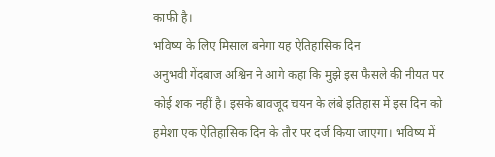काफी है।
भविष्य के लिए मिसाल बनेगा यह ऐतिहासिक दिन
अनुभवी गेंदबाज अश्विन ने आगे कहा कि मुझे इस फैसले की नीयत पर कोई शक नहीं है। इसके बावजूद चयन के लंबे इतिहास में इस दिन को हमेशा एक ऐतिहासिक दिन के तौर पर दर्ज किया जाएगा। भविष्य में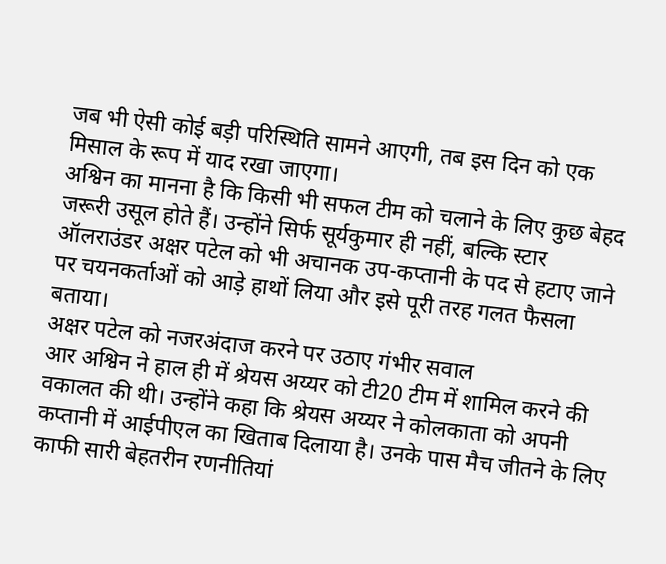जब भी ऐसी कोई बड़ी परिस्थिति सामने आएगी, तब इस दिन को एक मिसाल के रूप में याद रखा जाएगा।
अश्विन का मानना है कि किसी भी सफल टीम को चलाने के लिए कुछ बेहद जरूरी उसूल होते हैं। उन्होंने सिर्फ सूर्यकुमार ही नहीं, बल्कि स्टार ऑलराउंडर अक्षर पटेल को भी अचानक उप-कप्तानी के पद से हटाए जाने पर चयनकर्ताओं को आड़े हाथों लिया और इसे पूरी तरह गलत फैसला बताया।
अक्षर पटेल को नजरअंदाज करने पर उठाए गंभीर सवाल
आर अश्विन ने हाल ही में श्रेयस अय्यर को टी20 टीम में शामिल करने की वकालत की थी। उन्होंने कहा कि श्रेयस अय्यर ने कोलकाता को अपनी कप्तानी में आईपीएल का खिताब दिलाया है। उनके पास मैच जीतने के लिए काफी सारी बेहतरीन रणनीतियां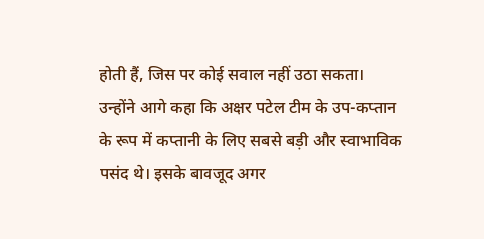होती हैं, जिस पर कोई सवाल नहीं उठा सकता।
उन्होंने आगे कहा कि अक्षर पटेल टीम के उप-कप्तान के रूप में कप्तानी के लिए सबसे बड़ी और स्वाभाविक पसंद थे। इसके बावजूद अगर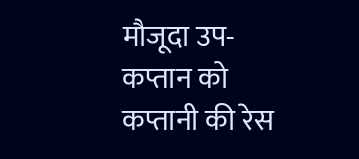मौजूदा उप-कप्तान को कप्तानी की रेस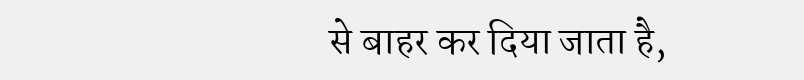से बाहर कर दिया जाता है,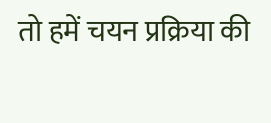तो हमें चयन प्रक्रिया की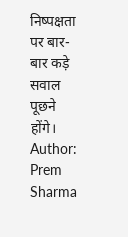निष्पक्षता पर बार-बार कड़े सवाल पूछने होंगे।
Author: Prem Sharma